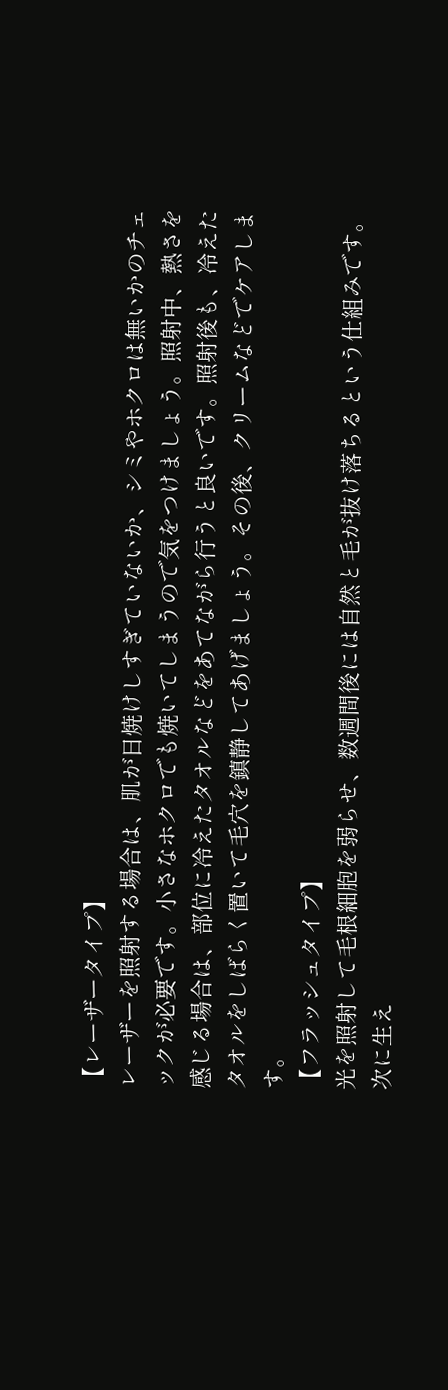【レーザータイプ】
レーザーを照射する場合は、肌が日焼けしすぎていないか、シミやホクロは無いかのチェックが必要です。小さなホクロでも焼いてしまうので気をつけましょう。照射中、熱さを感じる場合は、部位に冷えたタオルなどをあてながら行うと良いです。照射後も、冷えたタオルをしばらく置いて毛穴を鎮静してあげましょう。その後、クリームなどでケアします。
【フラッシュタイプ】
光を照射して毛根細胞を弱らせ、数週間後には自然と毛が抜け落ちるという仕組みです。次に生え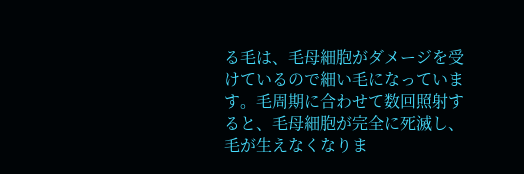る毛は、毛母細胞がダメージを受けているので細い毛になっています。毛周期に合わせて数回照射すると、毛母細胞が完全に死滅し、毛が生えなくなりま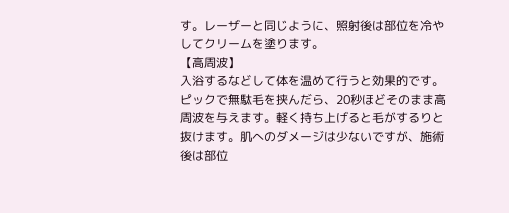す。レーザーと同じように、照射後は部位を冷やしてクリームを塗ります。
【高周波】
入浴するなどして体を温めて行うと効果的です。ピックで無駄毛を挟んだら、20秒ほどそのまま高周波を与えます。軽く持ち上げると毛がするりと抜けます。肌へのダメージは少ないですが、施術後は部位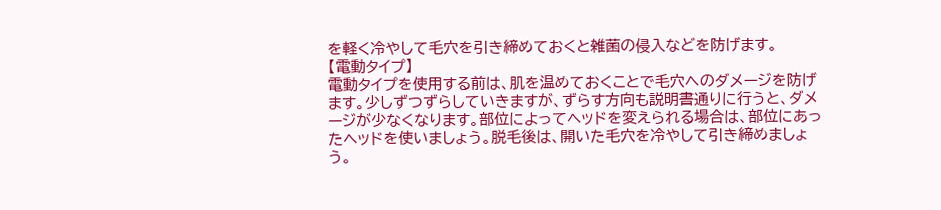を軽く冷やして毛穴を引き締めておくと雑菌の侵入などを防げます。
【電動タイプ】
電動タイプを使用する前は、肌を温めておくことで毛穴へのダメージを防げます。少しずつずらしていきますが、ずらす方向も説明書通りに行うと、ダメージが少なくなります。部位によってヘッドを変えられる場合は、部位にあったヘッドを使いましょう。脱毛後は、開いた毛穴を冷やして引き締めましょう。